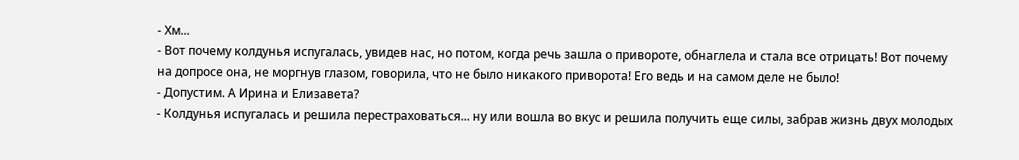- Хм...
- Вот почему колдунья испугалась, увидев нас, но потом, когда речь зашла о привороте, обнаглела и стала все отрицать! Вот почему на допросе она, не моргнув глазом, говорила, что не было никакого приворота! Его ведь и на самом деле не было!
- Допустим. А Ирина и Елизавета?
- Колдунья испугалась и решила перестраховаться... ну или вошла во вкус и решила получить еще силы, забрав жизнь двух молодых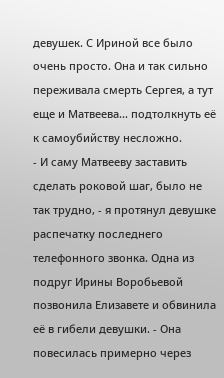девушек. С Ириной все было очень просто. Она и так сильно переживала смерть Сергея, а тут еще и Матвеева... подтолкнуть её к самоубийству несложно.
- И саму Матвееву заставить сделать роковой шаг, было не так трудно, - я протянул девушке распечатку последнего телефонного звонка. Одна из подруг Ирины Воробьевой позвонила Елизавете и обвинила её в гибели девушки. - Она повесилась примерно через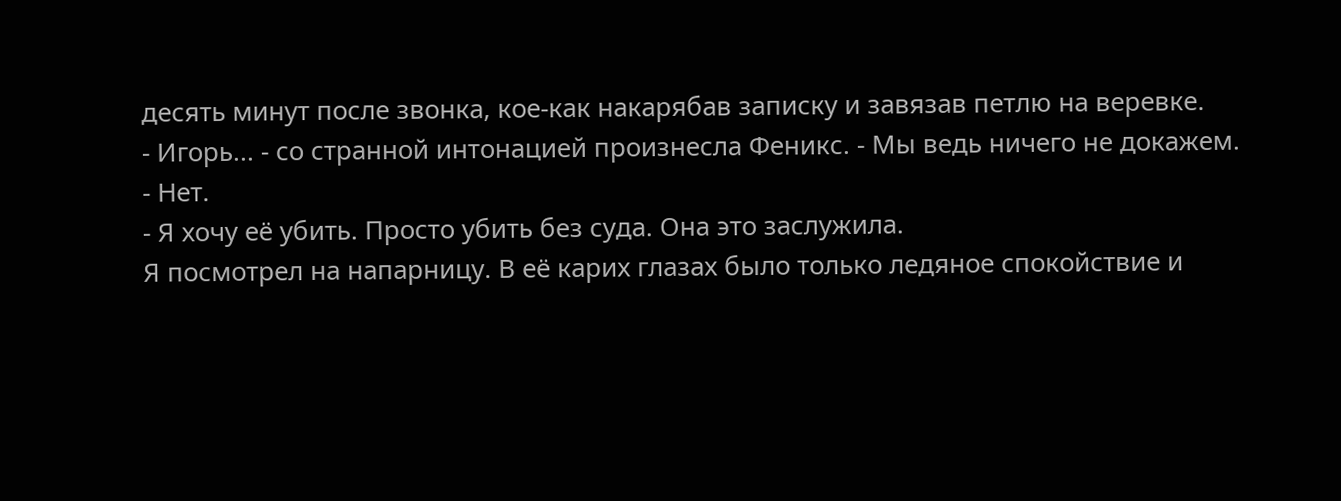десять минут после звонка, кое-как накарябав записку и завязав петлю на веревке.
- Игорь... - со странной интонацией произнесла Феникс. - Мы ведь ничего не докажем.
- Нет.
- Я хочу её убить. Просто убить без суда. Она это заслужила.
Я посмотрел на напарницу. В её карих глазах было только ледяное спокойствие и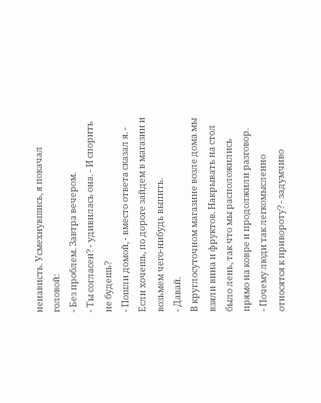ненависть. Усмехнувшись, я покачал головой:
- Без проблем. Завтра вечером.
- Ты согласен? - удивилась она. - И спорить не будешь?
- Пошли домой, - вместо ответа сказал я. - Если хочешь, по дороге зайдем в магазин и возьмем чего-нибудь выпить.
- Давай.
В круглосуточном магазине возле дома мы взяли вина и фруктов. Накрывать на стол было лень, так что мы расположились прямо на ковре и продолжили разговор.
- Почему люди так легкомысленно относятся к привороту? - задумчиво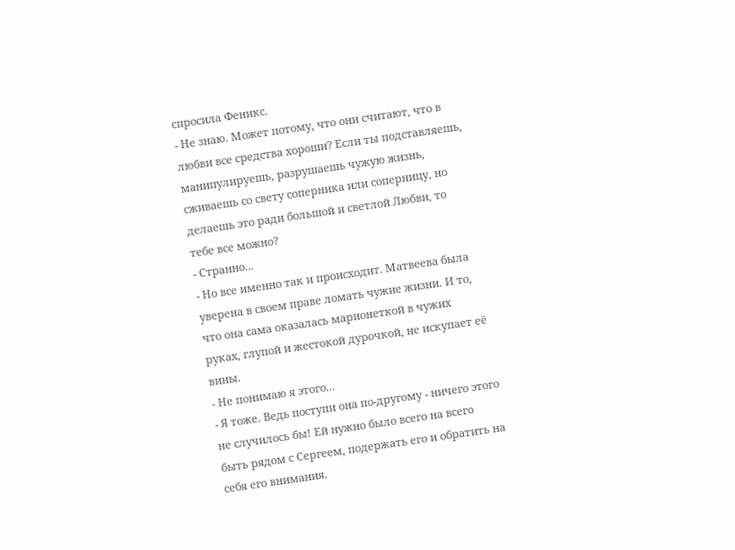спросила Феникс.
- Не знаю. Может потому, что они считают, что в любви все средства хороши? Если ты подставляешь, манипулируешь, разрушаешь чужую жизнь, сживаешь со свету соперника или соперницу, но делаешь это ради большой и светлой Любви, то тебе все можно?
- Странно...
- Но все именно так и происходит. Матвеева была уверена в своем праве ломать чужие жизни. И то, что она сама оказалась марионеткой в чужих руках, глупой и жестокой дурочкой, не искупает её вины.
- Не понимаю я этого...
- Я тоже. Ведь поступи она по-другому - ничего этого не случилось бы! Ей нужно было всего на всего быть рядом с Сергеем, подержать его и обратить на себя его внимания.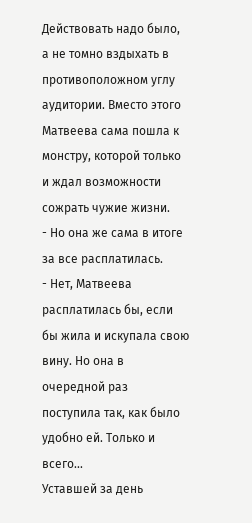Действовать надо было, а не томно вздыхать в противоположном углу аудитории. Вместо этого Матвеева сама пошла к монстру, которой только и ждал возможности сожрать чужие жизни.
- Но она же сама в итоге за все расплатилась.
- Нет, Матвеева расплатилась бы, если бы жила и искупала свою вину. Но она в очередной раз поступила так, как было удобно ей. Только и всего...
Уставшей за день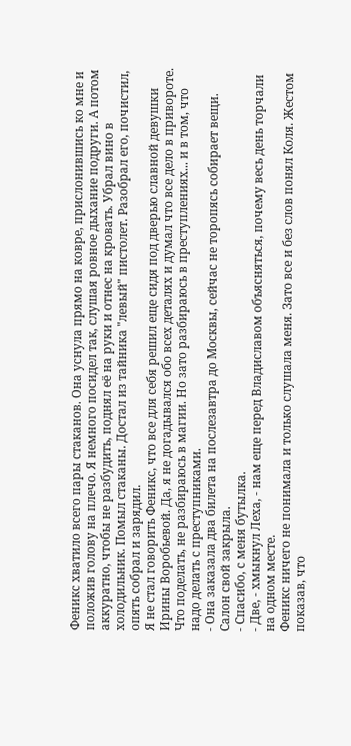Феникс хватило всего пары стаканов. Она уснула прямо на ковре, прислонившись ко мне и положив голову на плечо. Я немного посидел так, слушая ровное дыхание подруги. А потом аккуратно, чтобы не разбудить, поднял её на руки и отнес на кровать. Убрал вино в холодильник. Помыл стаканы. Достал из тайника "левый" пистолет. Разобрал его, почистил, опять собрал и зарядил.
Я не стал говорить Феникс, что все для себя решил еще сидя под дверью славной девушки Ирины Воробьевой. Да, я не догадывался обо всех деталях и думал что все дело в привороте. Что поделать, не разбираюсь в магии. Но зато разбираюсь в преступлениях... и в том, что надо делать с преступниками.
- Она заказала два билета на послезавтра до Москвы, сейчас не торопясь собирает вещи. Салон свой закрыла.
- Спасибо, с меня бутылка.
- Две, - хмыкнул Леха, - нам еще перед Владиславом объясняться, почему весь день торчали на одном месте.
Феникс ничего не понимала и только слушала меня. Зато все и без слов понял Коля. Жестом показав, что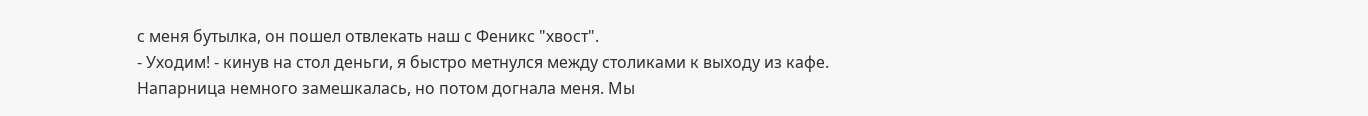с меня бутылка, он пошел отвлекать наш с Феникс "хвост".
- Уходим! - кинув на стол деньги, я быстро метнулся между столиками к выходу из кафе.
Напарница немного замешкалась, но потом догнала меня. Мы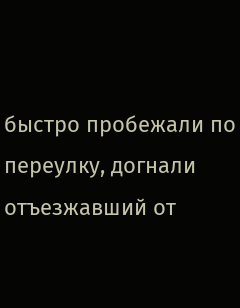быстро пробежали по переулку, догнали отъезжавший от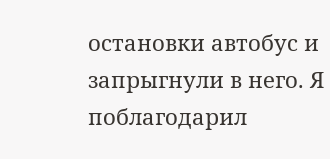остановки автобус и запрыгнули в него. Я поблагодарил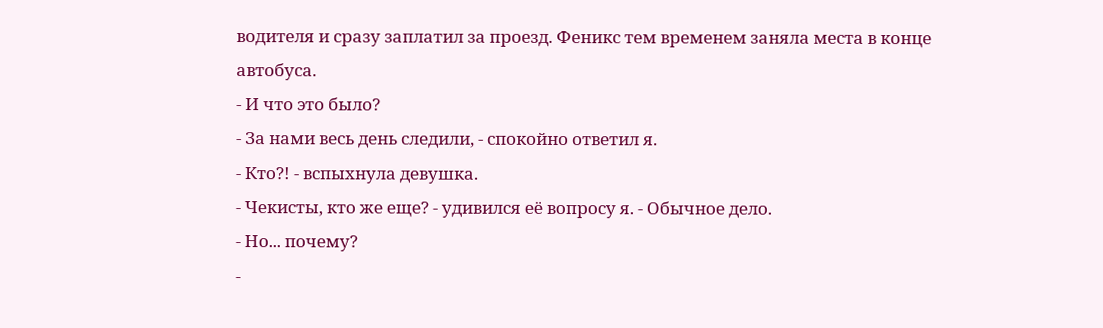водителя и сразу заплатил за проезд. Феникс тем временем заняла места в конце автобуса.
- И что это было?
- За нами весь день следили, - спокойно ответил я.
- Кто?! - вспыхнула девушка.
- Чекисты, кто же еще? - удивился её вопросу я. - Обычное дело.
- Но... почему?
-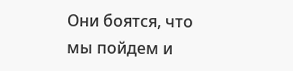Они боятся, что мы пойдем и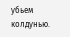убьем колдунью.